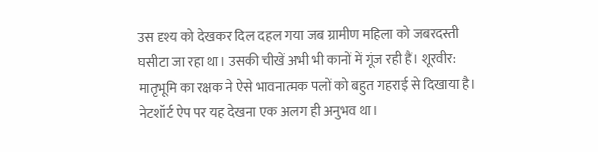उस दृश्य को देखकर दिल दहल गया जब ग्रामीण महिला को जबरदस्ती घसीटा जा रहा था। उसकी चीखें अभी भी कानों में गूंज रही हैं। शूरवीर: मातृभूमि का रक्षक ने ऐसे भावनात्मक पलों को बहुत गहराई से दिखाया है। नेटशॉर्ट ऐप पर यह देखना एक अलग ही अनुभव था।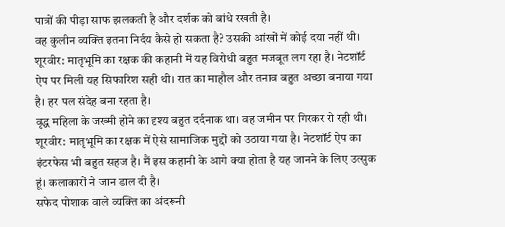पात्रों की पीड़ा साफ झलकती है और दर्शक को बांधे रखती है।
वह कुलीन व्यक्ति इतना निर्दय कैसे हो सकता है? उसकी आंखों में कोई दया नहीं थी। शूरवीर: मातृभूमि का रक्षक की कहानी में यह विरोधी बहुत मजबूत लग रहा है। नेटशॉर्ट ऐप पर मिली यह सिफारिश सही थी। रात का माहौल और तनाव बहुत अच्छा बनाया गया है। हर पल संदेह बना रहता है।
वृद्ध महिला के जख्मी होने का दृश्य बहुत दर्दनाक था। वह जमीन पर गिरकर रो रही थी। शूरवीर: मातृभूमि का रक्षक में ऐसे सामाजिक मुद्दों को उठाया गया है। नेटशॉर्ट ऐप का इंटरफेस भी बहुत सहज है। मैं इस कहानी के आगे क्या होता है यह जानने के लिए उत्सुक हूं। कलाकारों ने जान डाल दी है।
सफेद पोशाक वाले व्यक्ति का अंदरूनी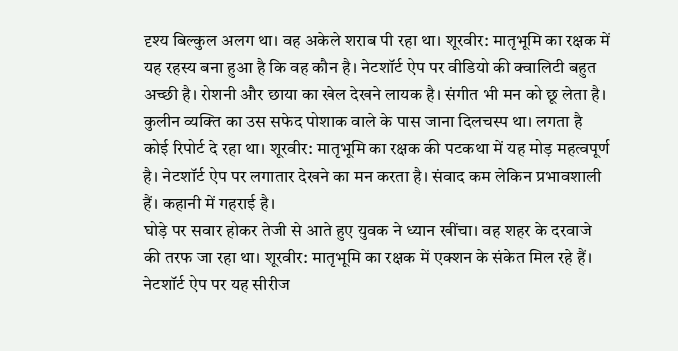दृश्य बिल्कुल अलग था। वह अकेले शराब पी रहा था। शूरवीर: मातृभूमि का रक्षक में यह रहस्य बना हुआ है कि वह कौन है। नेटशॉर्ट ऐप पर वीडियो की क्वालिटी बहुत अच्छी है। रोशनी और छाया का खेल देखने लायक है। संगीत भी मन को छू लेता है।
कुलीन व्यक्ति का उस सफेद पोशाक वाले के पास जाना दिलचस्प था। लगता है कोई रिपोर्ट दे रहा था। शूरवीर: मातृभूमि का रक्षक की पटकथा में यह मोड़ महत्वपूर्ण है। नेटशॉर्ट ऐप पर लगातार देखने का मन करता है। संवाद कम लेकिन प्रभावशाली हैं। कहानी में गहराई है।
घोड़े पर सवार होकर तेजी से आते हुए युवक ने ध्यान खींचा। वह शहर के दरवाजे की तरफ जा रहा था। शूरवीर: मातृभूमि का रक्षक में एक्शन के संकेत मिल रहे हैं। नेटशॉर्ट ऐप पर यह सीरीज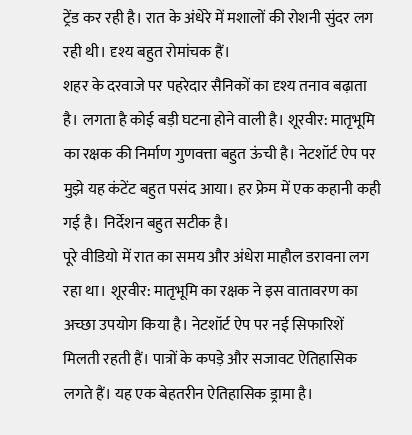ट्रेंड कर रही है। रात के अंधेरे में मशालों की रोशनी सुंदर लग रही थी। दृश्य बहुत रोमांचक हैं।
शहर के दरवाजे पर पहरेदार सैनिकों का दृश्य तनाव बढ़ाता है। लगता है कोई बड़ी घटना होने वाली है। शूरवीर: मातृभूमि का रक्षक की निर्माण गुणवत्ता बहुत ऊंची है। नेटशॉर्ट ऐप पर मुझे यह कंटेंट बहुत पसंद आया। हर फ्रेम में एक कहानी कही गई है। निर्देशन बहुत सटीक है।
पूरे वीडियो में रात का समय और अंधेरा माहौल डरावना लग रहा था। शूरवीर: मातृभूमि का रक्षक ने इस वातावरण का अच्छा उपयोग किया है। नेटशॉर्ट ऐप पर नई सिफारिशें मिलती रहती हैं। पात्रों के कपड़े और सजावट ऐतिहासिक लगते हैं। यह एक बेहतरीन ऐतिहासिक ड्रामा है।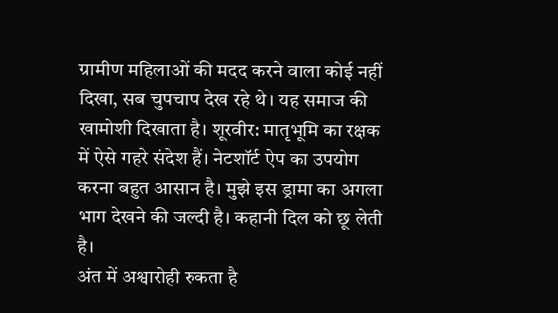ग्रामीण महिलाओं की मदद करने वाला कोई नहीं दिखा, सब चुपचाप देख रहे थे। यह समाज की खामोशी दिखाता है। शूरवीर: मातृभूमि का रक्षक में ऐसे गहरे संदेश हैं। नेटशॉर्ट ऐप का उपयोग करना बहुत आसान है। मुझे इस ड्रामा का अगला भाग देखने की जल्दी है। कहानी दिल को छू लेती है।
अंत में अश्वारोही रुकता है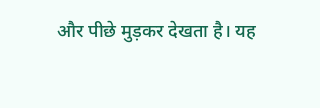और पीछे मुड़कर देखता है। यह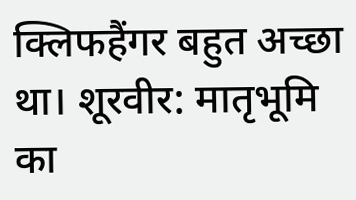क्लिफहैंगर बहुत अच्छा था। शूरवीर: मातृभूमि का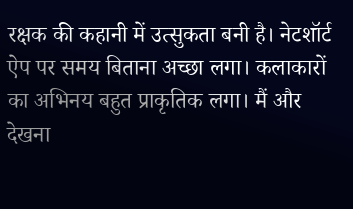रक्षक की कहानी में उत्सुकता बनी है। नेटशॉर्ट ऐप पर समय बिताना अच्छा लगा। कलाकारों का अभिनय बहुत प्राकृतिक लगा। मैं और देखना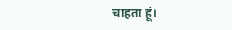चाहता हूं।